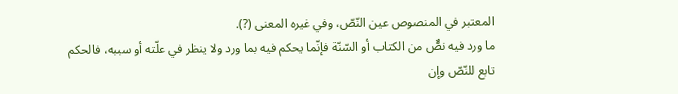المعتبر في المنصوص عين النّصّ، وفي غيره المعنى (?).
ما ورد فيه نصٌّ من الكتاب أو السّنّة فإنّما يحكم فيه بما ورد ولا ينظر في علّته أو سببه، فالحكم تابع للنّصّ وإن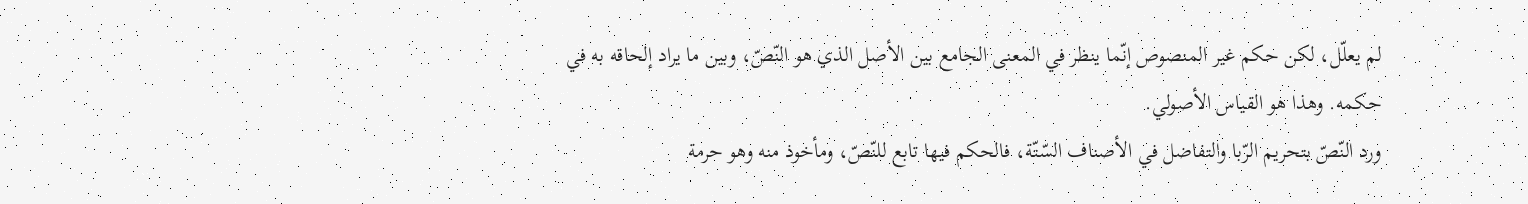لم يعلّل، لكن حكم غير المنصوص إنّما ينظر في المعنى الجامع بين الأصل الذي هو النّصّ، وبين ما يراد إلحاقه به في حكمه. وهذا هو القياس الأصولي.
ورد النّصّ بتحريم الرّبا والتفاضل في الأصناف السّتّة، فالحكم فيها تابع للنّصّ، ومأخوذ منه وهو حرمة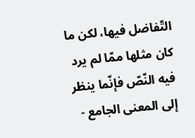التّفاضل فيها، لكن ما كان مثلها ممّا لم يرد فيه النّصّ فإنّما ينظر إلى المعنى الجامع -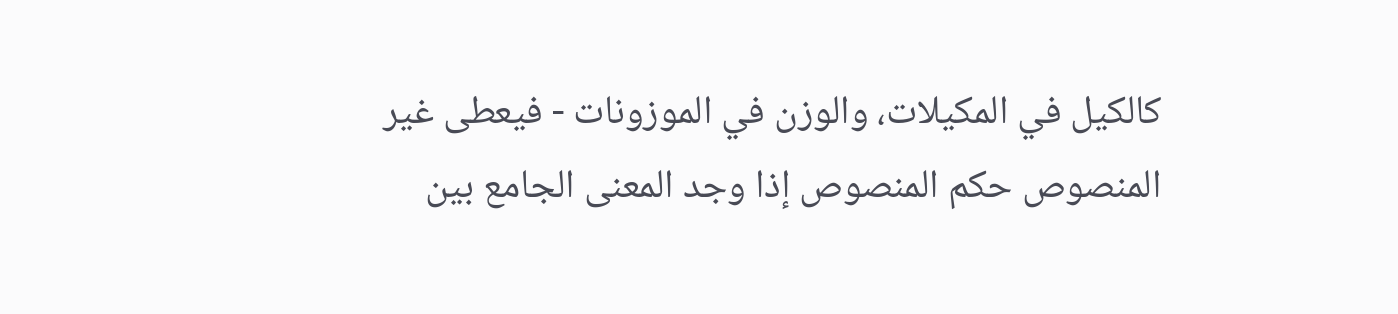كالكيل في المكيلات، والوزن في الموزونات - فيعطى غير المنصوص حكم المنصوص إذا وجد المعنى الجامع بين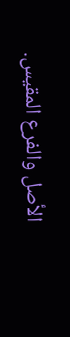الأصل والفرع المقيس.